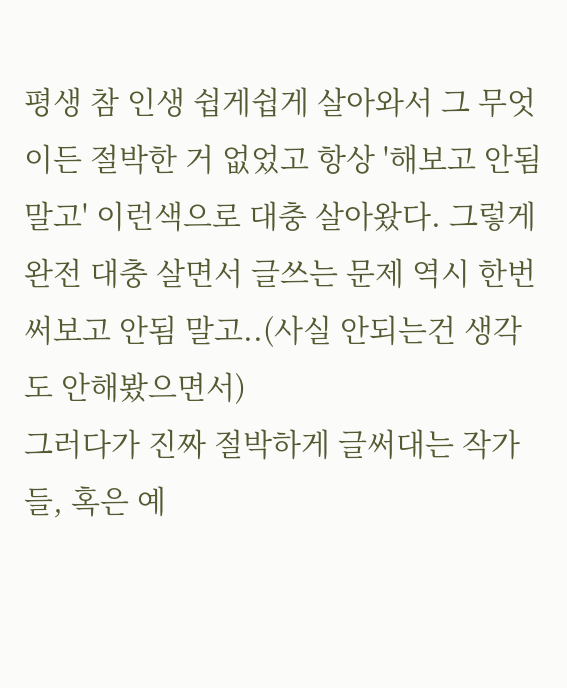평생 참 인생 쉽게쉽게 살아와서 그 무엇이든 절박한 거 없었고 항상 '해보고 안됨말고' 이런색으로 대충 살아왔다. 그렇게 완전 대충 살면서 글쓰는 문제 역시 한번 써보고 안됨 말고..(사실 안되는건 생각도 안해봤으면서)
그러다가 진짜 절박하게 글써대는 작가들, 혹은 예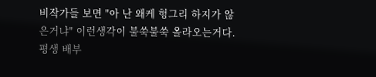비작가들 보면 "아 난 왜케 헝그리 하지가 않은거냐" 이런생각이 불쑥불쑥 올라오는거다.
평생 배부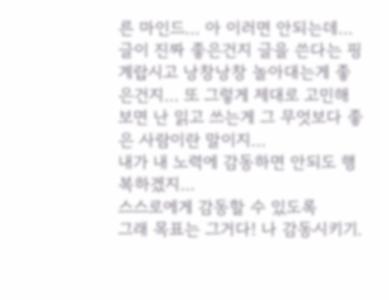른 마인드... 아 이러면 안되는데...글이 진짜 좋은건지 글을 쓴다는 핑계랍시고 낭창낭창 놀아대는게 좋은건지... 또 그렇게 제대로 고민해 보면 난 읽고 쓰는게 그 무엇보다 좋은 사람이란 말이지...
내가 내 노력에 감동하면 안되도 행복하겠지...
스스로에게 감동할 수 있도록
그래 목표는 그거다! 나 감동시키기.